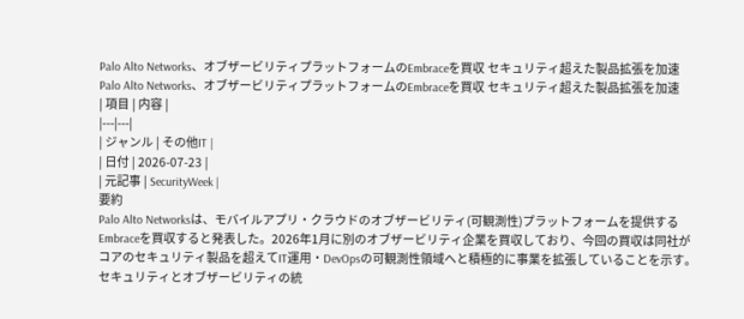Palo Alto Networks、オブザービリティプラットフォームのEmbraceを買収 セキュリティ超えた製品拡張を加速
Palo Alto Networks、オブザービリティプラットフォームのEmbraceを買収 セキュリティ超えた製品拡張を加速
| 項目 | 内容 |
|---|---|
| ジャンル | その他IT |
| 日付 | 2026-07-23 |
| 元記事 | SecurityWeek |
要約
Palo Alto Networksは、モバイルアプリ・クラウドのオブザービリティ(可観測性)プラットフォームを提供するEmbraceを買収すると発表した。2026年1月に別のオブザービリティ企業を買収しており、今回の買収は同社がコアのセキュリティ製品を超えてIT運用・DevOpsの可観測性領域へと積極的に事業を拡張していることを示す。セキュリティとオブザービリティの統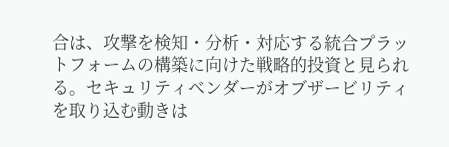合は、攻撃を検知・分析・対応する統合プラットフォームの構築に向けた戦略的投資と見られる。セキュリティベンダーがオブザービリティを取り込む動きは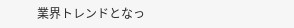業界トレンドとなっ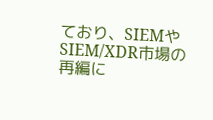ており、SIEMやSIEM/XDR市場の再編に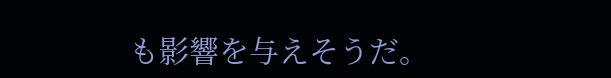も影響を与えそうだ。